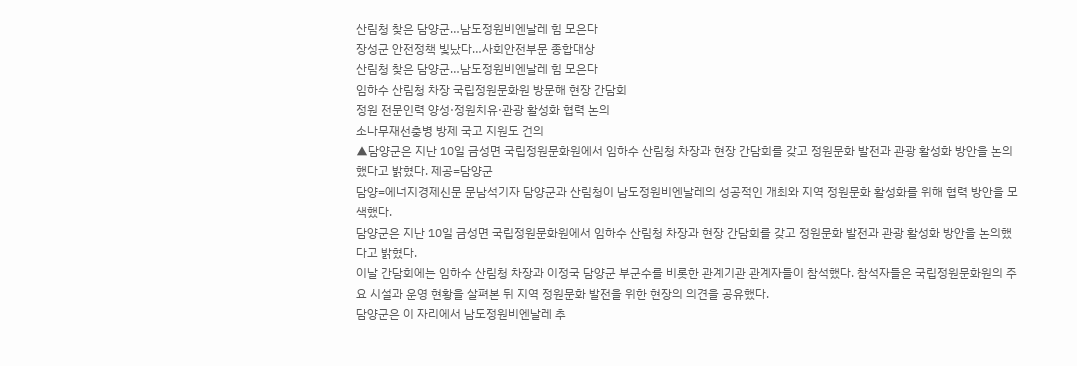산림청 찾은 담양군…남도정원비엔날레 힘 모은다
장성군 안전정책 빛났다…사회안전부문 종합대상
산림청 찾은 담양군…남도정원비엔날레 힘 모은다
임하수 산림청 차장 국립정원문화원 방문해 현장 간담회
정원 전문인력 양성·정원치유·관광 활성화 협력 논의
소나무재선충병 방제 국고 지원도 건의
▲담양군은 지난 10일 금성면 국립정원문화원에서 임하수 산림청 차장과 현장 간담회를 갖고 정원문화 발전과 관광 활성화 방안을 논의했다고 밝혔다. 제공=담양군
담양=에너지경제신문 문남석기자 담양군과 산림청이 남도정원비엔날레의 성공적인 개최와 지역 정원문화 활성화를 위해 협력 방안을 모색했다.
담양군은 지난 10일 금성면 국립정원문화원에서 임하수 산림청 차장과 현장 간담회를 갖고 정원문화 발전과 관광 활성화 방안을 논의했다고 밝혔다.
이날 간담회에는 임하수 산림청 차장과 이정국 담양군 부군수를 비롯한 관계기관 관계자들이 참석했다. 참석자들은 국립정원문화원의 주요 시설과 운영 현황을 살펴본 뒤 지역 정원문화 발전을 위한 현장의 의견을 공유했다.
담양군은 이 자리에서 남도정원비엔날레 추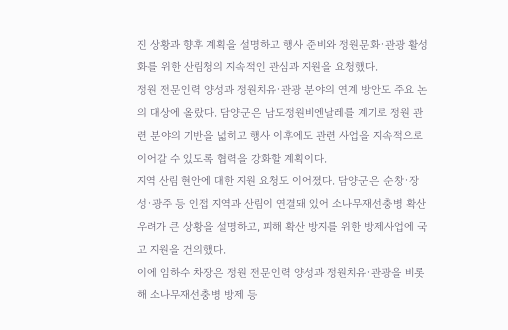진 상황과 향후 계획을 설명하고 행사 준비와 정원문화·관광 활성화를 위한 산림청의 지속적인 관심과 지원을 요청했다.
정원 전문인력 양성과 정원치유·관광 분야의 연계 방안도 주요 논의 대상에 올랐다. 담양군은 남도정원비엔날레를 계기로 정원 관련 분야의 기반을 넓히고 행사 이후에도 관련 사업을 지속적으로 이어갈 수 있도록 협력을 강화할 계획이다.
지역 산림 현안에 대한 지원 요청도 이어졌다. 담양군은 순창·장성·광주 등 인접 지역과 산림이 연결돼 있어 소나무재선충병 확산 우려가 큰 상황을 설명하고, 피해 확산 방지를 위한 방제사업에 국고 지원을 건의했다.
이에 임하수 차장은 정원 전문인력 양성과 정원치유·관광을 비롯해 소나무재선충병 방제 등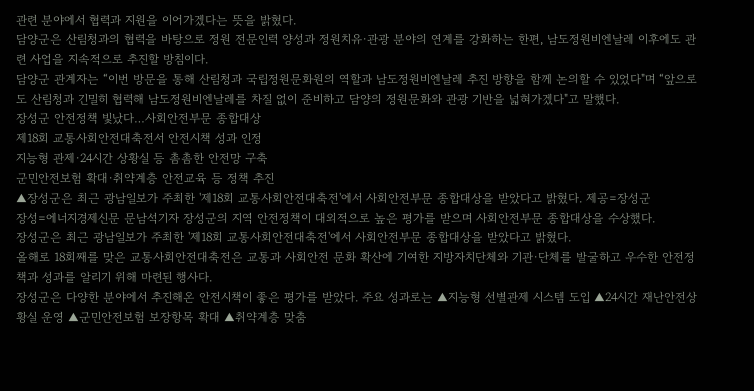관련 분야에서 협력과 지원을 이어가겠다는 뜻을 밝혔다.
담양군은 산림청과의 협력을 바탕으로 정원 전문인력 양성과 정원치유·관광 분야의 연계를 강화하는 한편, 남도정원비엔날레 이후에도 관련 사업을 지속적으로 추진할 방침이다.
담양군 관계자는 “이번 방문을 통해 산림청과 국립정원문화원의 역할과 남도정원비엔날레 추진 방향을 함께 논의할 수 있었다"며 “앞으로도 산림청과 긴밀히 협력해 남도정원비엔날레를 차질 없이 준비하고 담양의 정원문화와 관광 기반을 넓혀가겠다"고 말했다.
장성군 안전정책 빛났다…사회안전부문 종합대상
제18회 교통사회안전대축전서 안전시책 성과 인정
지능형 관제·24시간 상황실 등 촘촘한 안전망 구축
군민안전보험 확대·취약계층 안전교육 등 정책 추진
▲장성군은 최근 광남일보가 주최한 '제18회 교통사회안전대축전'에서 사회안전부문 종합대상을 받았다고 밝혔다. 제공=장성군
장성=에너지경제신문 문남석기자 장성군의 지역 안전정책이 대외적으로 높은 평가를 받으며 사회안전부문 종합대상을 수상했다.
장성군은 최근 광남일보가 주최한 '제18회 교통사회안전대축전'에서 사회안전부문 종합대상을 받았다고 밝혔다.
올해로 18회째를 맞은 교통사회안전대축전은 교통과 사회안전 문화 확산에 기여한 지방자치단체와 기관·단체를 발굴하고 우수한 안전정책과 성과를 알리기 위해 마련된 행사다.
장성군은 다양한 분야에서 추진해온 안전시책이 좋은 평가를 받았다. 주요 성과로는 ▲지능형 선별관제 시스템 도입 ▲24시간 재난안전상황실 운영 ▲군민안전보험 보장항목 확대 ▲취약계층 맞춤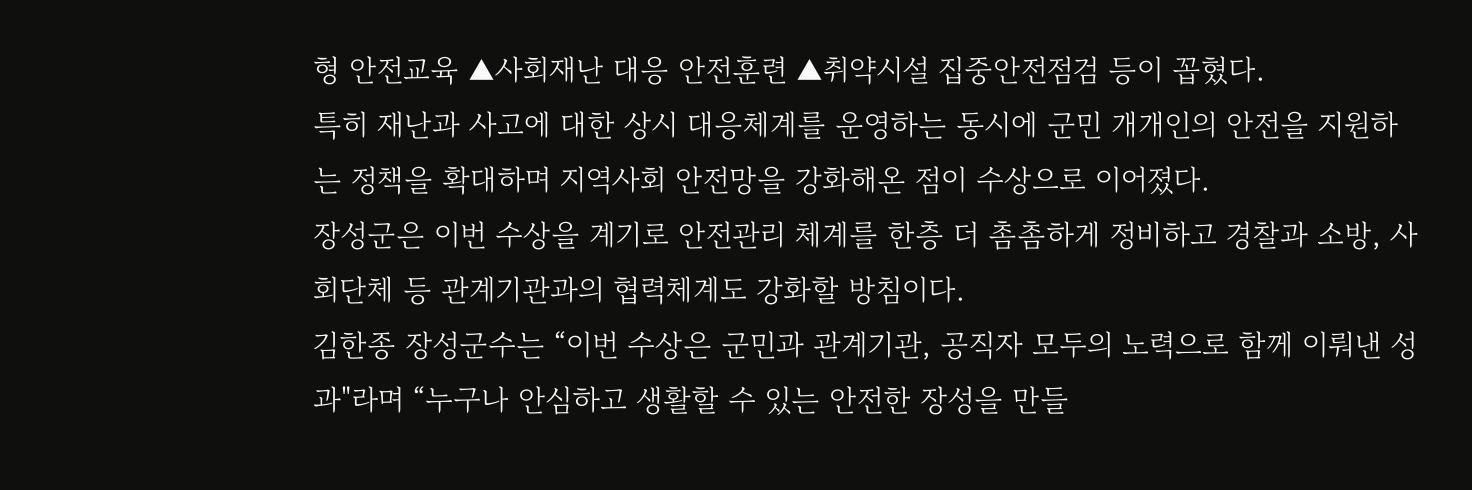형 안전교육 ▲사회재난 대응 안전훈련 ▲취약시설 집중안전점검 등이 꼽혔다.
특히 재난과 사고에 대한 상시 대응체계를 운영하는 동시에 군민 개개인의 안전을 지원하는 정책을 확대하며 지역사회 안전망을 강화해온 점이 수상으로 이어졌다.
장성군은 이번 수상을 계기로 안전관리 체계를 한층 더 촘촘하게 정비하고 경찰과 소방, 사회단체 등 관계기관과의 협력체계도 강화할 방침이다.
김한종 장성군수는 “이번 수상은 군민과 관계기관, 공직자 모두의 노력으로 함께 이뤄낸 성과"라며 “누구나 안심하고 생활할 수 있는 안전한 장성을 만들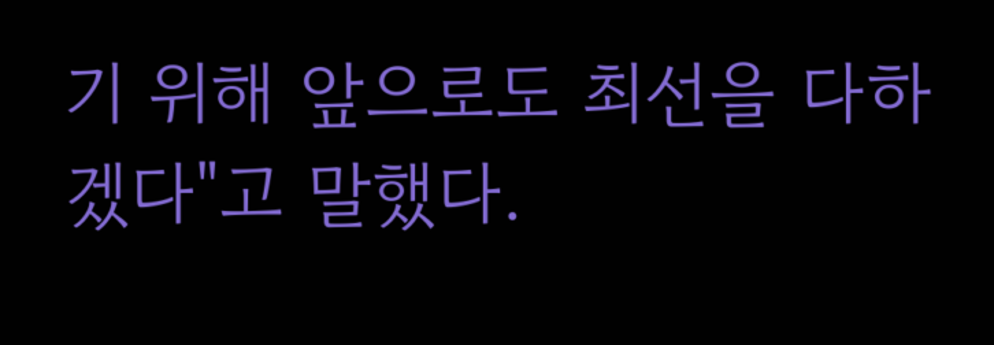기 위해 앞으로도 최선을 다하겠다"고 말했다.